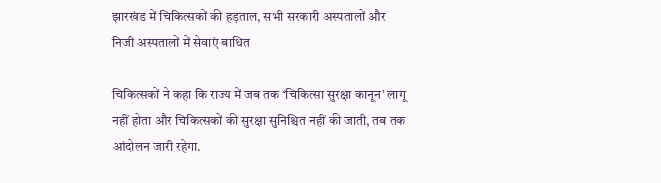झारखंड में चिकित्सकों की हड़ताल, सभी सरकारी अस्पतालों और निजी अस्पतालों में सेवाएं बाधित

चिकित्सकों ने कहा कि राज्य में जब तक ‘चिकित्सा सुरक्षा कानून’ लागू नहीं होता और चिकित्सकों की सुरक्षा सुनिश्चित नहीं की जाती, तब तक आंदोलन जारी रहेगा.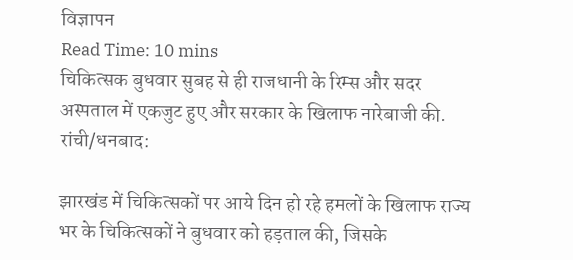विज्ञापन
Read Time: 10 mins
चिकित्सक बुधवार सुबह से ही राजधानी के रिम्स और सदर अस्पताल में एकजुट हुए और सरकार के खिलाफ नारेबाजी की.
रांची/धनबाद:

झारखंड में चिकित्सकों पर आये दिन हो रहे हमलों के खिलाफ राज्य भर के चिकित्सकों ने बुधवार को हड़ताल की, जिसके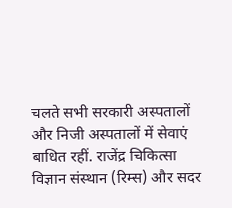चलते सभी सरकारी अस्पतालों और निजी अस्पतालों में सेवाएं बाधित रहीं. राजेंद्र चिकित्सा विज्ञान संस्थान (रिम्स) और सदर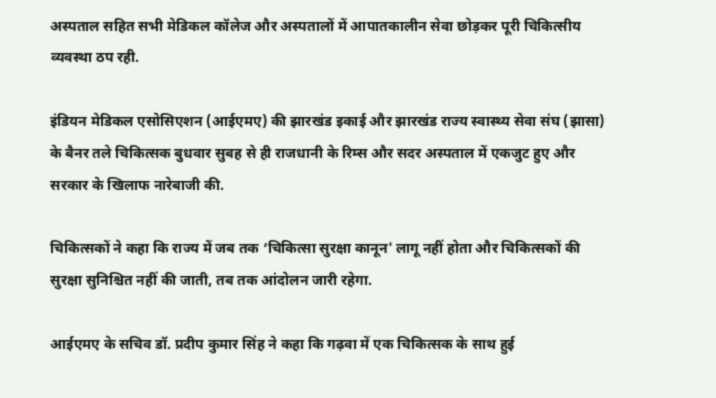अस्पताल सहित सभी मेडिकल कॉलेज और अस्पतालों में आपातकालीन सेवा छोड़कर पूरी चिकित्सीय व्यवस्था ठप रही.

इंडियन मेडिकल एसोसिएशन (आईएमए) की झारखंड इकाई और झारखंड राज्य स्वास्थ्य सेवा संघ (झासा) के बैनर तले चिकित्सक बुधवार सुबह से ही राजधानी के रिम्स और सदर अस्पताल में एकजुट हुए और सरकार के खिलाफ नारेबाजी की.

चिकित्सकों ने कहा कि राज्य में जब तक ‘चिकित्सा सुरक्षा कानून' लागू नहीं होता और चिकित्सकों की सुरक्षा सुनिश्चित नहीं की जाती, तब तक आंदोलन जारी रहेगा.

आईएमए के सचिव डॉ. प्रदीप कुमार सिंह ने कहा कि गढ़वा में एक चिकित्सक के साथ हुई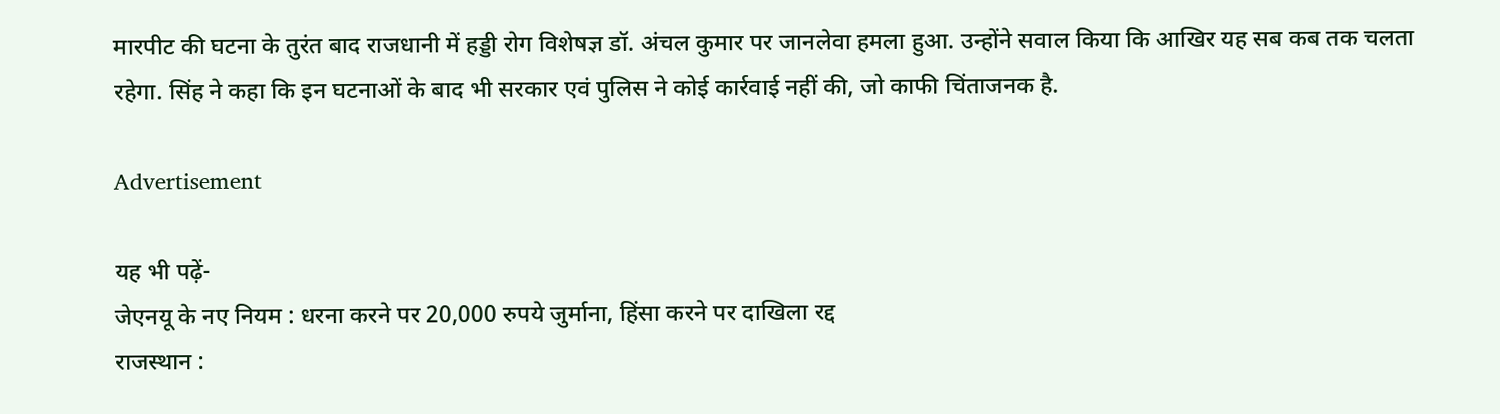मारपीट की घटना के तुरंत बाद राजधानी में हड्डी रोग विशेषज्ञ डॉ. अंचल कुमार पर जानलेवा हमला हुआ. उन्होंने सवाल किया कि आखिर यह सब कब तक चलता रहेगा. सिंह ने कहा कि इन घटनाओं के बाद भी सरकार एवं पुलिस ने कोई कार्रवाई नहीं की, जो काफी चिंताजनक है.

Advertisement

यह भी पढ़ें-
जेएनयू के नए नियम : धरना करने पर 20,000 रुपये जुर्माना, हिंसा करने पर दाखिला रद्द
राजस्थान :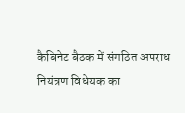कैबिनेट बैठक में संगठित अपराध नियंत्रण विधेयक का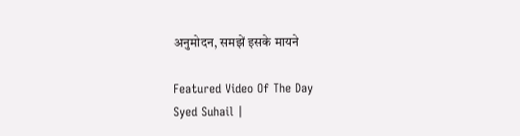अनुमोदन, समझें इसके मायने

Featured Video Of The Day
Syed Suhail |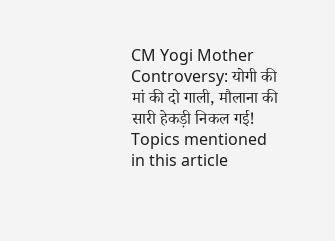CM Yogi Mother Controversy: योगी की मां की दो गाली, मौलाना की सारी हेकड़ी निकल गई!
Topics mentioned in this article